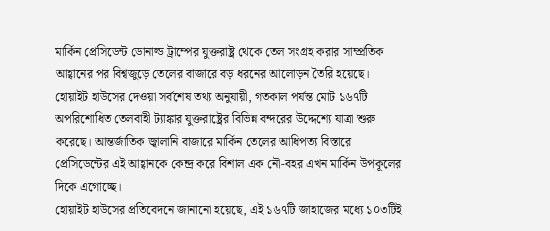মার্কিন প্রেসিডেন্ট ডোনাল্ড ট্রাম্পের যুক্তরাষ্ট্র থেকে তেল সংগ্রহ করার সাম্প্রতিক আহ্বানের পর বিশ্বজুড়ে তেলের বাজারে বড় ধরনের আলোড়ন তৈরি হয়েছে। হোয়াইট হাউসের দেওয়া সর্বশেষ তথ্য অনুযায়ী, গতকাল পর্যন্ত মোট ১৬৭টি অপরিশোধিত তেলবাহী ট্যাঙ্কার যুক্তরাষ্ট্রের বিভিন্ন বন্দরের উদ্দেশ্যে যাত্রা শুরু করেছে। আন্তর্জাতিক জ্বালানি বাজারে মার্কিন তেলের আধিপত্য বিস্তারে প্রেসিডেন্টের এই আহ্বানকে কেন্দ্র করে বিশাল এক নৌ-বহর এখন মার্কিন উপকূলের দিকে এগোচ্ছে।
হোয়াইট হাউসের প্রতিবেদনে জানানো হয়েছে, এই ১৬৭টি জাহাজের মধ্যে ১০৩টিই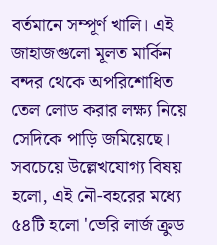বর্তমানে সম্পূর্ণ খালি। এই জাহাজগুলো মূলত মার্কিন বন্দর থেকে অপরিশোধিত তেল লোড করার লক্ষ্য নিয়ে সেদিকে পাড়ি জমিয়েছে। সবচেয়ে উল্লেখযোগ্য বিষয় হলো, এই নৌ-বহরের মধ্যে ৫৪টি হলো 'ভেরি লার্জ ক্রুড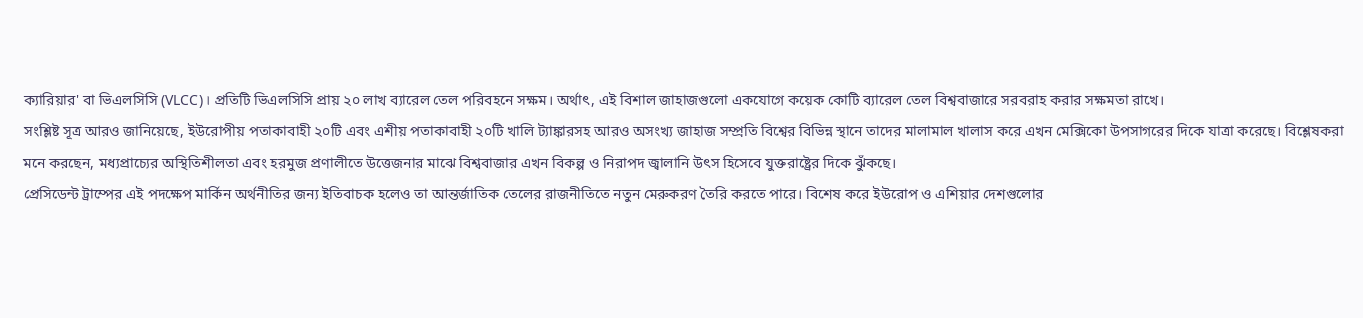ক্যারিয়ার' বা ভিএলসিসি (VLCC)। প্রতিটি ভিএলসিসি প্রায় ২০ লাখ ব্যারেল তেল পরিবহনে সক্ষম। অর্থাৎ, এই বিশাল জাহাজগুলো একযোগে কয়েক কোটি ব্যারেল তেল বিশ্ববাজারে সরবরাহ করার সক্ষমতা রাখে।
সংশ্লিষ্ট সূত্র আরও জানিয়েছে, ইউরোপীয় পতাকাবাহী ২০টি এবং এশীয় পতাকাবাহী ২০টি খালি ট্যাঙ্কারসহ আরও অসংখ্য জাহাজ সম্প্রতি বিশ্বের বিভিন্ন স্থানে তাদের মালামাল খালাস করে এখন মেক্সিকো উপসাগরের দিকে যাত্রা করেছে। বিশ্লেষকরা মনে করছেন, মধ্যপ্রাচ্যের অস্থিতিশীলতা এবং হরমুজ প্রণালীতে উত্তেজনার মাঝে বিশ্ববাজার এখন বিকল্প ও নিরাপদ জ্বালানি উৎস হিসেবে যুক্তরাষ্ট্রের দিকে ঝুঁকছে।
প্রেসিডেন্ট ট্রাম্পের এই পদক্ষেপ মার্কিন অর্থনীতির জন্য ইতিবাচক হলেও তা আন্তর্জাতিক তেলের রাজনীতিতে নতুন মেরুকরণ তৈরি করতে পারে। বিশেষ করে ইউরোপ ও এশিয়ার দেশগুলোর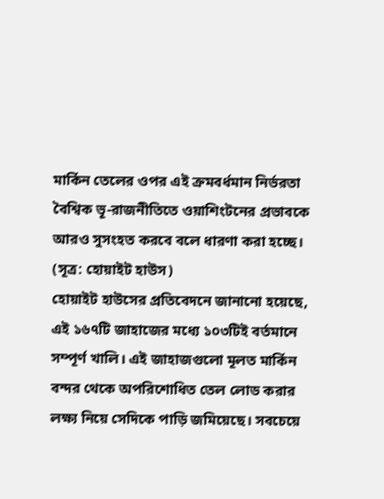মার্কিন তেলের ওপর এই ক্রমবর্ধমান নির্ভরতা বৈশ্বিক ভূ-রাজনীতিতে ওয়াশিংটনের প্রভাবকে আরও সুসংহত করবে বলে ধারণা করা হচ্ছে।
(সূত্র: হোয়াইট হাউস)
হোয়াইট হাউসের প্রতিবেদনে জানানো হয়েছে, এই ১৬৭টি জাহাজের মধ্যে ১০৩টিই বর্তমানে সম্পূর্ণ খালি। এই জাহাজগুলো মূলত মার্কিন বন্দর থেকে অপরিশোধিত তেল লোড করার লক্ষ্য নিয়ে সেদিকে পাড়ি জমিয়েছে। সবচেয়ে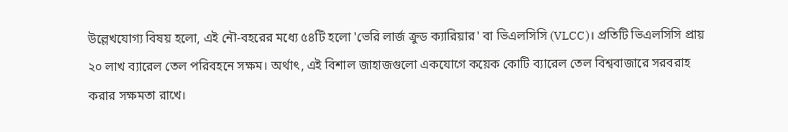উল্লেখযোগ্য বিষয় হলো, এই নৌ-বহরের মধ্যে ৫৪টি হলো 'ভেরি লার্জ ক্রুড ক্যারিয়ার' বা ভিএলসিসি (VLCC)। প্রতিটি ভিএলসিসি প্রায় ২০ লাখ ব্যারেল তেল পরিবহনে সক্ষম। অর্থাৎ, এই বিশাল জাহাজগুলো একযোগে কয়েক কোটি ব্যারেল তেল বিশ্ববাজারে সরবরাহ করার সক্ষমতা রাখে।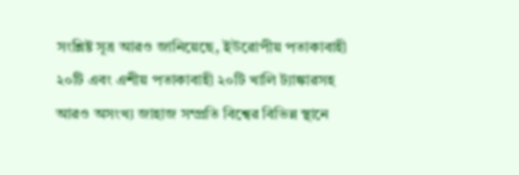সংশ্লিষ্ট সূত্র আরও জানিয়েছে, ইউরোপীয় পতাকাবাহী ২০টি এবং এশীয় পতাকাবাহী ২০টি খালি ট্যাঙ্কারসহ আরও অসংখ্য জাহাজ সম্প্রতি বিশ্বের বিভিন্ন স্থানে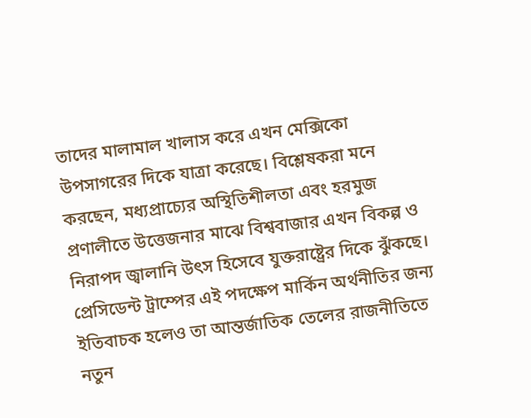তাদের মালামাল খালাস করে এখন মেক্সিকো উপসাগরের দিকে যাত্রা করেছে। বিশ্লেষকরা মনে করছেন, মধ্যপ্রাচ্যের অস্থিতিশীলতা এবং হরমুজ প্রণালীতে উত্তেজনার মাঝে বিশ্ববাজার এখন বিকল্প ও নিরাপদ জ্বালানি উৎস হিসেবে যুক্তরাষ্ট্রের দিকে ঝুঁকছে।
প্রেসিডেন্ট ট্রাম্পের এই পদক্ষেপ মার্কিন অর্থনীতির জন্য ইতিবাচক হলেও তা আন্তর্জাতিক তেলের রাজনীতিতে নতুন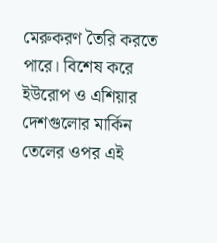মেরুকরণ তৈরি করতে পারে। বিশেষ করে ইউরোপ ও এশিয়ার দেশগুলোর মার্কিন তেলের ওপর এই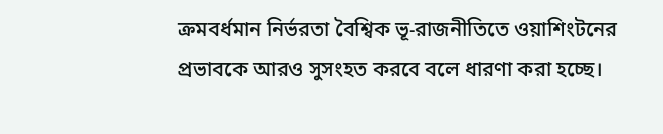ক্রমবর্ধমান নির্ভরতা বৈশ্বিক ভূ-রাজনীতিতে ওয়াশিংটনের প্রভাবকে আরও সুসংহত করবে বলে ধারণা করা হচ্ছে।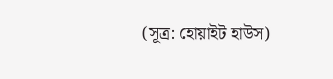(সূত্র: হোয়াইট হাউস)